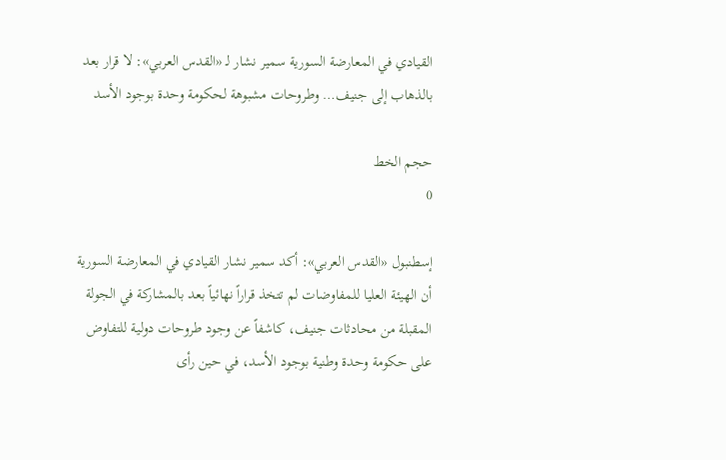القيادي في المعارضة السورية سمير نشار لـ «القدس العربي»: لا قرار بعد بالذهاب إلى جنيف… وطروحات مشبوهة لحكومة وحدة بوجود الأسد

حجم الخط
0

إسطنبول «القدس العربي»: أكد سمير نشار القيادي في المعارضة السورية أن الهيئة العليا للمفاوضات لم تتخذ قراراً نهائياً بعد بالمشاركة في الجولة المقبلة من محادثات جنيف، كاشفاً عن وجود طروحات دولية للتفاوض على حكومة وحدة وطنية بوجود الأسد، في حين رأى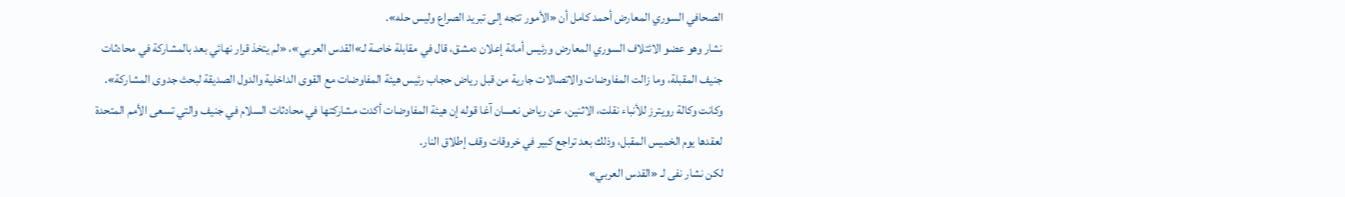الصحافي السوري المعارض أحمد كامل أن «الأمور تتجه إلى تبريد الصراع وليس حله».
نشار وهو عضو الائتلاف السوري المعارض ورئيس أمانة إعلان دمشق، قال في مقابلة خاصة لـ»القدس العربي»، «لم يتخذ قرار نهائي بعد بالمشاركة في محادثات جنيف المقبلة، وما زالت المفاوضات والاتصالات جارية من قبل رياض حجاب رئيس هيئة المفاوضات مع القوى الداخلية والدول الصديقة لبحث جدوى المشاركة».
وكانت وكالة رويترز للأنباء نقلت، الاثنين، عن رياض نعسان آغا قوله إن هيئة المفاوضات أكدت مشاركتها في محادثات السلام في جنيف والتي تسعى الأمم المتحدة لعقدها يوم الخميس المقبل، وذلك بعد تراجع كبير في خروقات وقف إطلاق النار.
لكن نشار نفى لـ «القدس العربي»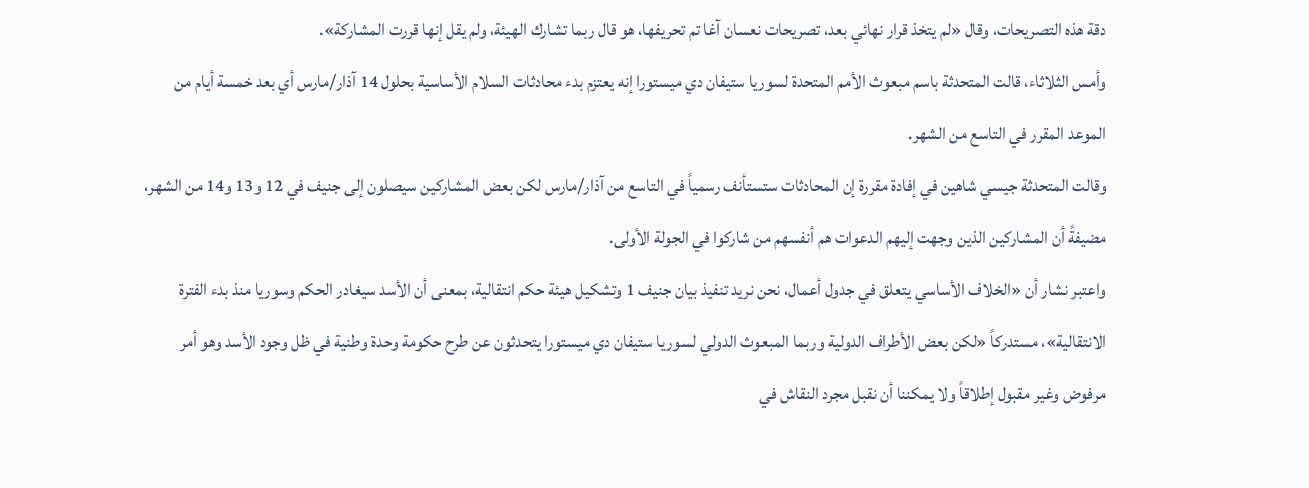دقة هذه التصريحات، وقال «لم يتخذ قرار نهائي بعد، تصريحات نعسان آغا تم تحريفها، هو قال ربما تشارك الهيئة، ولم يقل إنها قررت المشاركة».
وأمس الثلاثاء، قالت المتحدثة باسم مبعوث الأمم المتحدة لسوريا ستيفان دي ميستورا إنه يعتزم بدء محادثات السلام الأساسية بحلول 14 آذار/مارس أي بعد خمسة أيام من الموعد المقرر في التاسع من الشهر.
وقالت المتحدثة جيسي شاهين في إفادة مقررة إن المحادثات ستستأنف رسمياً في التاسع من آذار/مارس لكن بعض المشاركين سيصلون إلى جنيف في 12 و13 و14 من الشهر، مضيفةً أن المشاركين الذين وجهت إليهم الدعوات هم أنفسهم من شاركوا في الجولة الأولى.
واعتبر نشار أن «الخلاف الأساسي يتعلق في جدول أعمال، نحن نريد تنفيذ بيان جنيف 1 وتشكيل هيئة حكم انتقالية، بمعنى أن الأسد سيغادر الحكم وسوريا منذ بدء الفترة الانتقالية»، مستدركاً «لكن بعض الأطراف الدولية وربما المبعوث الدولي لسوريا ستيفان دي ميستورا يتحدثون عن طرح حكومة وحدة وطنية في ظل وجود الأسد وهو أمر مرفوض وغير مقبول إطلاقاً ولا يمكننا أن نقبل مجرد النقاش في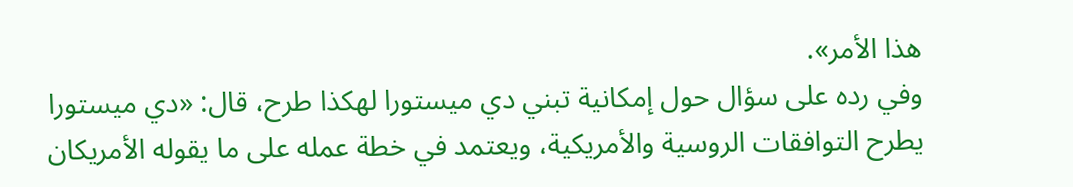هذا الأمر».
وفي رده على سؤال حول إمكانية تبني دي ميستورا لهكذا طرح، قال: «دي ميستورا يطرح التوافقات الروسية والأمريكية، ويعتمد في خطة عمله على ما يقوله الأمريكان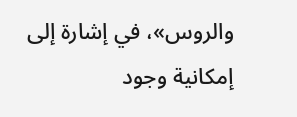والروس»، في إشارة إلى إمكانية وجود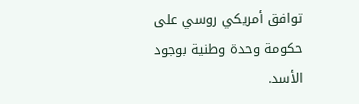توافق أمريكي روسي على حكومة وحدة وطنية بوجود الأسد.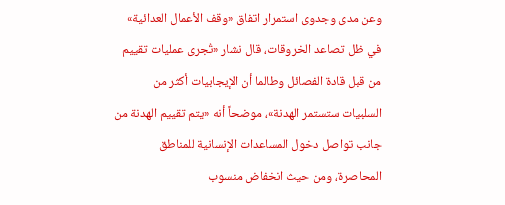وعن مدى وجدوى استمرار اتفاق «وقف الأعمال العدائية» في ظل تصاعد الخروقات، قال نشار «تُجرى عمليات تقييم من قبل قادة الفصائل وطالما أن الإيجابيات أكثر من السلبيات ستستمر الهدنة»، موضحاً أنه «يتم تقييم الهدنة من جانب تواصل دخول المساعدات الإنسانية للمناطق المحاصرة، ومن حيث انخفاض منسوب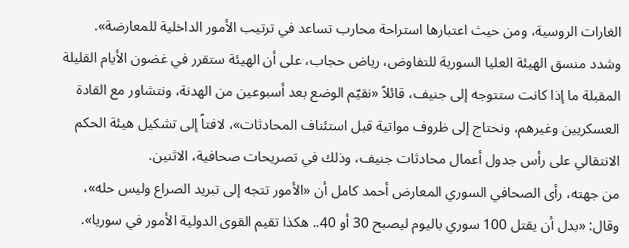الغارات الروسية، ومن حيث اعتبارها استراحة محارب تساعد في ترتيب الأمور الداخلية للمعارضة».
وشدد منسق الهيئة العليا السورية للتفاوض، رياض حجاب، على أن الهيئة ستقرر في غضون الأيام القليلة المقبلة ما إذا كانت ستتوجه إلى جنيف، قائلاً «نقيّم الوضع بعد أسبوعين من الهدنة، ونتشاور مع القادة العسكريين وغيرهم، ونحتاج إلى ظروف مواتية قبل استئناف المحادثات»، لافتاً إلى تشكيل هيئة الحكم الانتقالي على رأس جدول أعمال محادثات جنيف، وذلك في تصريحات صحافية، الاثنين.
من جهته، رأى الصحافي السوري المعارض أحمد كامل أن «الأمور تتجه إلى تبريد الصراع وليس حله»، وقال: «بدل أن يقتل 100 سوري باليوم ليصبح 30 أو 40.. هكذا تقيم القوى الدولية الأمور في سوريا».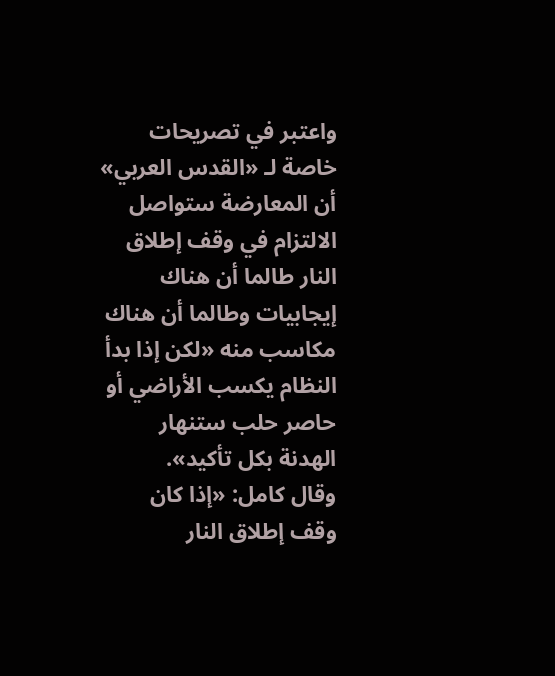واعتبر في تصريحات خاصة لـ «القدس العربي» أن المعارضة ستواصل الالتزام في وقف إطلاق النار طالما أن هناك إيجابيات وطالما أن هناك مكاسب منه «لكن إذا بدأ النظام يكسب الأراضي أو حاصر حلب ستنهار الهدنة بكل تأكيد».
وقال كامل: «إذا كان وقف إطلاق النار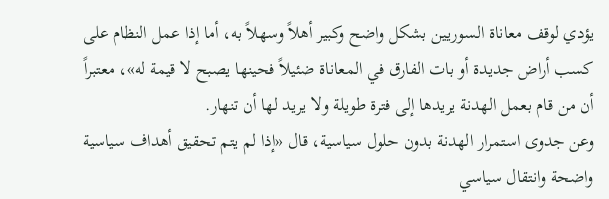يؤدي لوقف معاناة السوريين بشكل واضح وكبير أهلاً وسهلاً به، أما إذا عمل النظام على كسب أراض جديدة أو بات الفارق في المعاناة ضئيلاً فحينها يصبح لا قيمة له»، معتبراً أن من قام بعمل الهدنة يريدها إلى فترة طويلة ولا يريد لها أن تنهار.
وعن جدوى استمرار الهدنة بدون حلول سياسية، قال «إذا لم يتم تحقيق أهداف سياسية واضحة وانتقال سياسي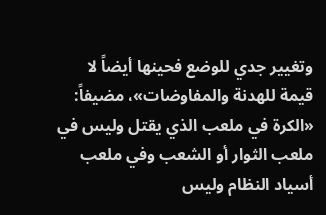وتغيير جدي للوضع فحينها أيضاً لا قيمة للهدنة والمفاوضات»، مضيفاً: «الكرة في ملعب الذي يقتل وليس في ملعب الثوار أو الشعب وفي ملعب أسياد النظام وليس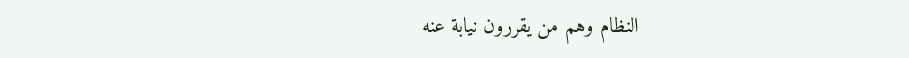النظام وهم من يقررون نيابة عنه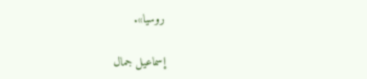روسيا».

إسماعيل جمال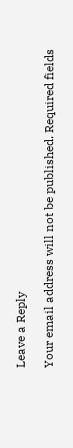Leave a Reply

Your email address will not be published. Required fields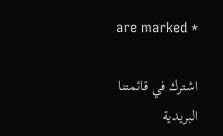are marked *

اشترك في قائمتنا البريدية